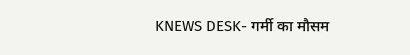KNEWS DESK- गर्मी का मौसम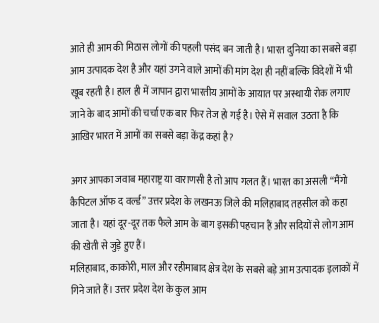आते ही आम की मिठास लोगों की पहली पसंद बन जाती है। भारत दुनिया का सबसे बड़ा आम उत्पादक देश है और यहां उगने वाले आमों की मांग देश ही नहीं बल्कि विदेशों में भी खूब रहती है। हाल ही में जापान द्वारा भारतीय आमों के आयात पर अस्थायी रोक लगाए जाने के बाद आमों की चर्चा एक बार फिर तेज हो गई है। ऐसे में सवाल उठता है कि आखिर भारत में आमों का सबसे बड़ा केंद्र कहां है?

अगर आपका जवाब महाराष्ट्र या वाराणसी है तो आप गलत हैं। भारत का असली “मैंगो कैपिटल ऑफ द वर्ल्ड” उत्तर प्रदेश के लखनऊ जिले की मलिहाबाद तहसील को कहा जाता है। यहां दूर-दूर तक फैले आम के बाग इसकी पहचान हैं और सदियों से लोग आम की खेती से जुड़े हुए हैं।
मलिहाबाद, काकोरी, माल और रहीमाबाद क्षेत्र देश के सबसे बड़े आम उत्पादक इलाकों में गिने जाते हैं। उत्तर प्रदेश देश के कुल आम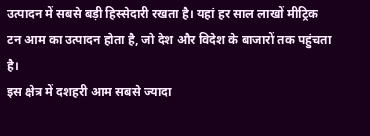उत्पादन में सबसे बड़ी हिस्सेदारी रखता है। यहां हर साल लाखों मीट्रिक टन आम का उत्पादन होता है, जो देश और विदेश के बाजारों तक पहुंचता है।
इस क्षेत्र में दशहरी आम सबसे ज्यादा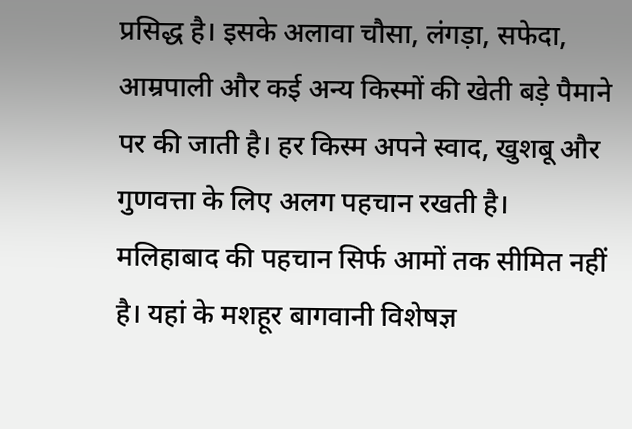प्रसिद्ध है। इसके अलावा चौसा, लंगड़ा, सफेदा, आम्रपाली और कई अन्य किस्मों की खेती बड़े पैमाने पर की जाती है। हर किस्म अपने स्वाद, खुशबू और गुणवत्ता के लिए अलग पहचान रखती है।
मलिहाबाद की पहचान सिर्फ आमों तक सीमित नहीं है। यहां के मशहूर बागवानी विशेषज्ञ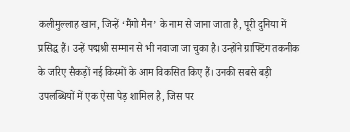कलीमुल्लाह खान, जिन्हें ‘मैंगो मैन’ के नाम से जाना जाता है, पूरी दुनिया में प्रसिद्ध हैं। उन्हें पद्मश्री सम्मान से भी नवाजा जा चुका है। उन्होंने ग्राफ्टिंग तकनीक के जरिए सैकड़ों नई किस्मों के आम विकसित किए हैं। उनकी सबसे बड़ी उपलब्धियों में एक ऐसा पेड़ शामिल है, जिस पर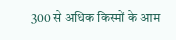300 से अधिक किस्मों के आम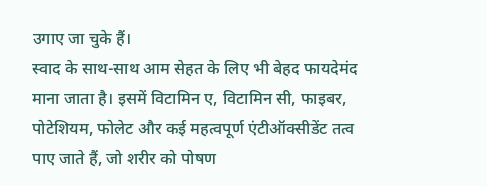उगाए जा चुके हैं।
स्वाद के साथ-साथ आम सेहत के लिए भी बेहद फायदेमंद माना जाता है। इसमें विटामिन ए, विटामिन सी, फाइबर, पोटेशियम, फोलेट और कई महत्वपूर्ण एंटीऑक्सीडेंट तत्व पाए जाते हैं, जो शरीर को पोषण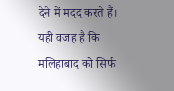देने में मदद करते हैं।
यही वजह है कि मलिहाबाद को सिर्फ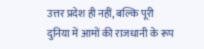उत्तर प्रदेश ही नहीं, बल्कि पूरी दुनिया में आमों की राजधानी के रूप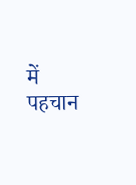में पहचान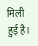मिली हुई है।